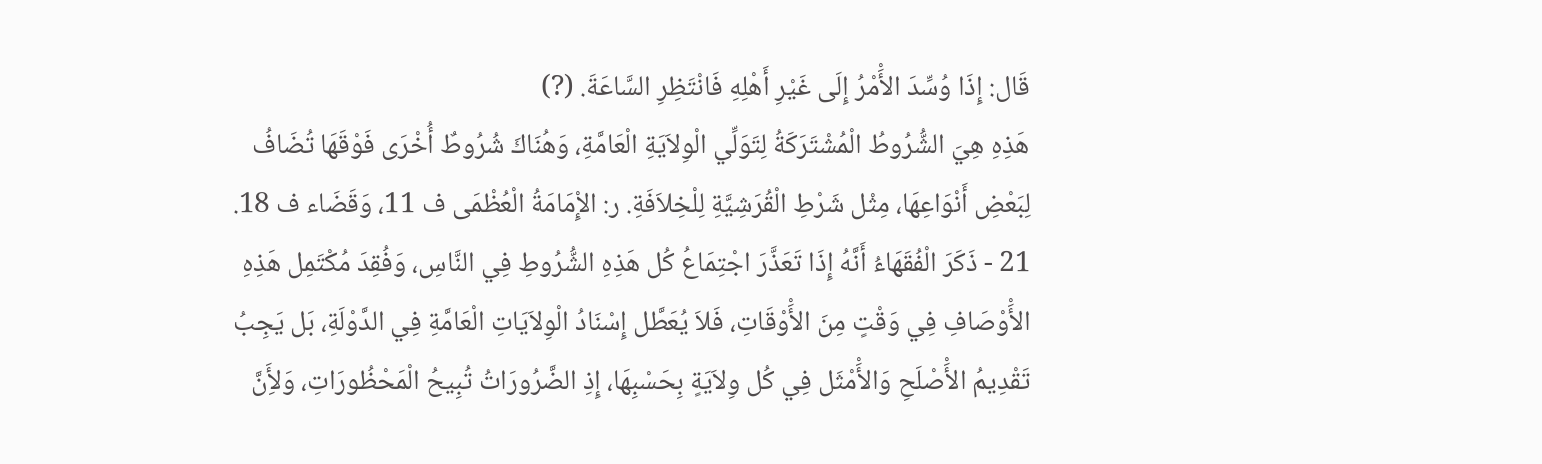قَال: إِذَا وُسِّدَ الأَْمْرُ إِلَى غَيْرِ أَهْلِهِ فَانْتَظِرِ السَّاعَةَ. (?)
هَذِهِ هِيَ الشُّرُوطُ الْمُشْتَرَكَةُ لِتَوَلِّي الْوِلاَيَةِ الْعَامَّةِ، وَهُنَاكَ شُرُوطٌ أُخْرَى فَوْقَهَا تُضَافُ لِبَعْضِ أَنْوَاعِهَا، مِثْل شَرْطِ الْقُرَشِيَّةِ لِلْخِلاَفَةِ. ر: الإِْمَامَةُ الْعُظْمَى ف 11، وَقَضَاء ف 18.
21 - ذَكَرَ الْفُقَهَاءُ أَنَّهُ إِذَا تَعَذَّرَ اجْتِمَاعُ كُل هَذِهِ الشُّرُوطِ فِي النَّاسِ، وَفُقِدَ مُكْتَمِل هَذِهِ الأَْوْصَافِ فِي وَقْتٍ مِنَ الأَْوْقَاتِ، فَلاَ يُعَطَّل إِسْنَادُ الْوِلاَيَاتِ الْعَامَّةِ فِي الدَّوْلَةِ، بَل يَجِبُ تَقْدِيمُ الأَْصْلَحِ وَالأَْمْثَل فِي كُل وِلاَيَةٍ بِحَسْبِهَا، إِذِ الضَّرُورَاتُ تُبِيحُ الْمَحْظُورَاتِ، وَلأَِنَّ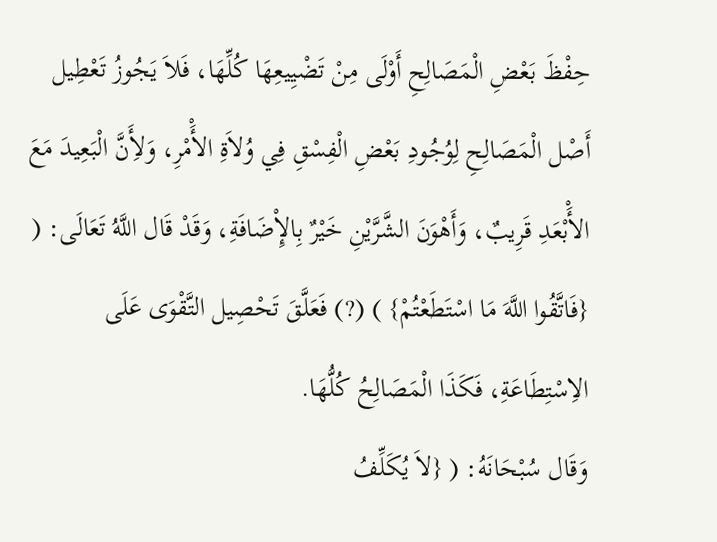حِفْظَ بَعْضِ الْمَصَالِحِ أَوْلَى مِنْ تَضْيِيعِهَا كُلِّهَا، فَلاَ يَجُوزُ تَعْطِيل أَصْل الْمَصَالِحِ لِوُجُودِ بَعْضِ الْفِسْقِ فِي وُلاَةِ الأَْمْرِ، وَلأَِنَّ الْبَعِيدَ مَعَ الأَْبْعَدِ قَرِيبٌ، وَأَهْوَنَ الشَّرَّيْنِ خَيْرٌ بِالإِْضَافَةِ، وَقَدْ قَال اللَّهُ تَعَالَى: ( {فَاتَّقُوا اللَّهَ مَا اسْتَطَعْتُمْ} ) (?) فَعَلَّقَ تَحْصِيل التَّقْوَى عَلَى الاِسْتِطَاعَةِ، فَكَذَا الْمَصَالِحُ كُلُّهَا.
وَقَال سُبْحَانَهُ: ( {لاَ يُكَلِّفُ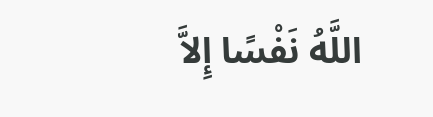اللَّهُ نَفْسًا إِلاَّ